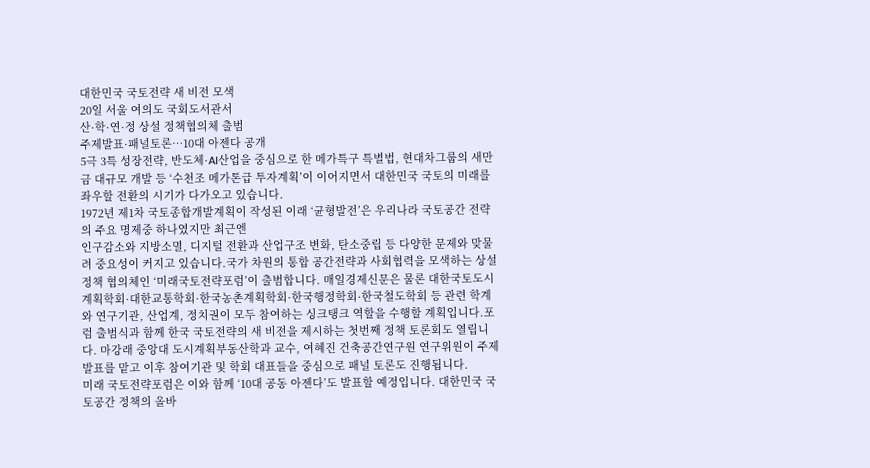대한민국 국토전략 새 비전 모색
20일 서울 여의도 국회도서관서
산·학·연·정 상설 정책협의체 출범
주제발표·패널토론…10대 아젠다 공개
5극 3특 성장전략, 반도체·AI산업을 중심으로 한 메가특구 특별법, 현대차그룹의 새만금 대규모 개발 등 ‘수천조 메가톤급 투자계획’이 이어지면서 대한민국 국토의 미래를 좌우할 전환의 시기가 다가오고 있습니다.
1972년 제1차 국토종합개발계획이 작성된 이래 ‘균형발전’은 우리나라 국토공간 전략의 주요 명제중 하나였지만 최근엔
인구감소와 지방소멸, 디지털 전환과 산업구조 변화, 탄소중립 등 다양한 문제와 맞물려 중요성이 커지고 있습니다.국가 차원의 통합 공간전략과 사회협력을 모색하는 상설 정책 협의체인 ‘미래국토전략포럼’이 출범합니다. 매일경제신문은 물론 대한국토도시계획학회·대한교통학회·한국농촌계획학회·한국행정학회·한국철도학회 등 관련 학계와 연구기관, 산업계, 정치권이 모두 참여하는 싱크탱크 역할을 수행할 계획입니다.포럼 출범식과 함께 한국 국토전략의 새 비전을 제시하는 첫번째 정책 토론회도 열립니다. 마강래 중앙대 도시계획부동산학과 교수, 여혜진 건축공간연구원 연구위원이 주제 발표를 맡고 이후 참여기관 및 학회 대표들을 중심으로 패널 토론도 진행됩니다.
미래 국토전략포럼은 이와 함께 ‘10대 공동 아젠다’도 발표할 예정입니다. 대한민국 국토공간 정책의 올바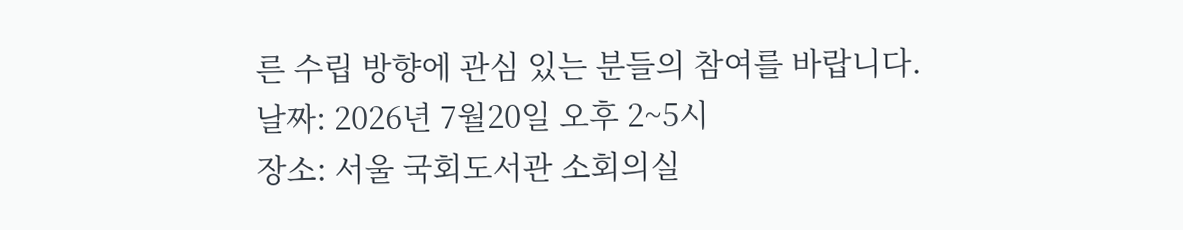른 수립 방향에 관심 있는 분들의 참여를 바랍니다.
날짜: 2026년 7월20일 오후 2~5시
장소: 서울 국회도서관 소회의실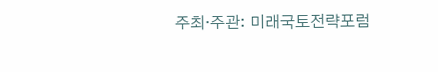주최·주관: 미래국토전략포럼